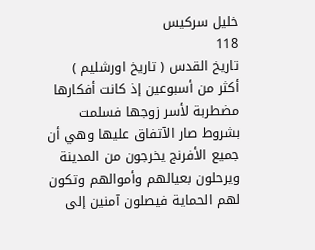خليل سركيس
118
تاريخ القدس ( تاريخ اورشليم )
أكثر من أسبوعين إذ كانت أفكارها مضطربة لأسر زوجها فسلمت بشروط صار الآتفاق عليها وهي أن جميع الأفرنج يخرجون من المدينة ويرحلون بعيالهم وأموالهم وتكون لهم الحماية فيصلون آمنين إلى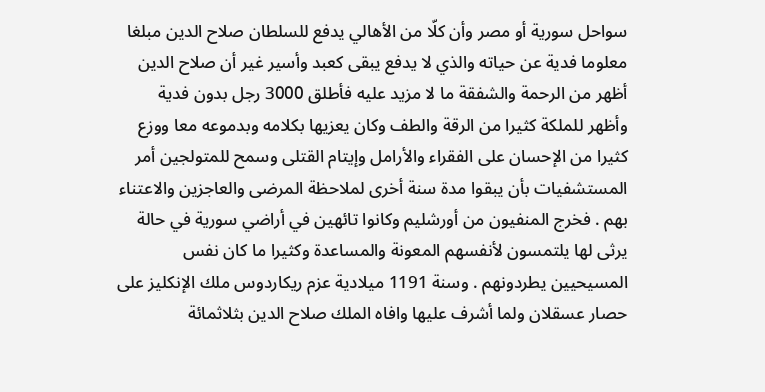سواحل سورية أو مصر وأن كلّا من الأهالي يدفع للسلطان صلاح الدين مبلغا معلوما فدية عن حياته والذي لا يدفع يبقى كعبد وأسير غير أن صلاح الدين أظهر من الرحمة والشفقة ما لا مزيد عليه فأطلق 3000 رجل بدون فدية وأظهر للملكة كثيرا من الرقة والطف وكان يعزيها بكلامه وبدموعه معا ووزع كثيرا من الإحسان على الفقراء والأرامل وإيتام القتلى وسمح للمتولجين أمر المستشفيات بأن يبقوا مدة سنة أخرى لملاحظة المرضى والعاجزين والاعتناء بهم . فخرج المنفيون من أورشليم وكانوا تائهين في أراضي سورية في حالة يرثى لها يلتمسون لأنفسهم المعونة والمساعدة وكثيرا ما كان نفس المسيحيين يطردونهم . وسنة 1191 ميلادية عزم ريكاردوس ملك الإنكليز على حصار عسقلان ولما أشرف عليها وافاه الملك صلاح الدين بثلاثمائة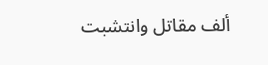ألف مقاتل وانتشبت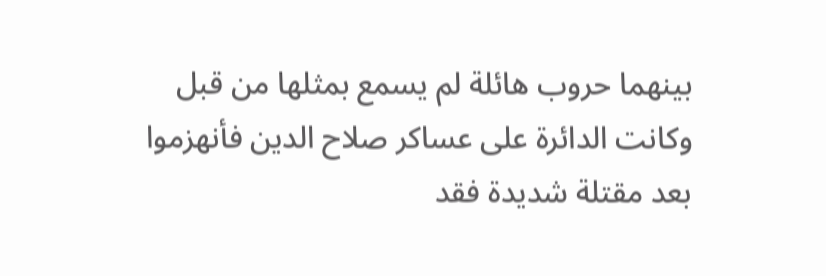بينهما حروب هائلة لم يسمع بمثلها من قبل وكانت الدائرة على عساكر صلاح الدين فأنهزموا بعد مقتلة شديدة فقد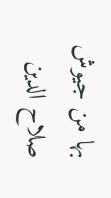بها من جيوش صلاح الدين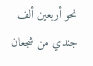نحو أربعين ألف جندي من شجعان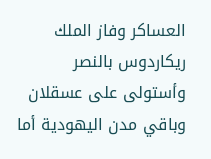العساكر وفاز الملك ريكاردوس بالنصر وأستولى على عسقلان وباقي مدن اليهودية أما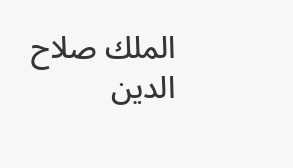الملك صلاح الدين